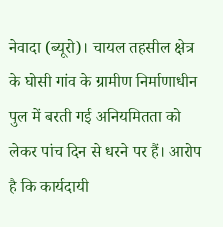नेवादा (ब्यूरो)। चायल तहसील क्षेत्र के घोसी गांव के ग्रामीण निर्माणाधीन पुल में बरती गई अनियमितता को लेकर पांच दिन से धरने पर हैं। आरोप है कि कार्यदायी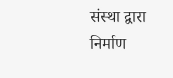संस्था द्वारा निर्माण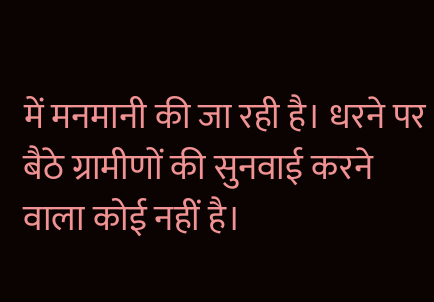में मनमानी की जा रही है। धरने पर बैठे ग्रामीणों की सुनवाई करने वाला कोई नहीं है।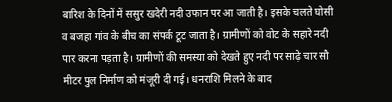बारिश के दिनों में ससुर खदेरी नदी उफान पर आ जाती है। इसके चलते घोसी व बजहा गांव के बीच का संपर्क टूट जाता है। ग्रामीणों को वोट के सहारे नदी पार करना पड़ता है। ग्रामीणों की समस्या को देखते हुए नदी पर साढ़े चार सौ मीटर पुल निर्माण को मंजूरी दी गई। धनराशि मिलने के बाद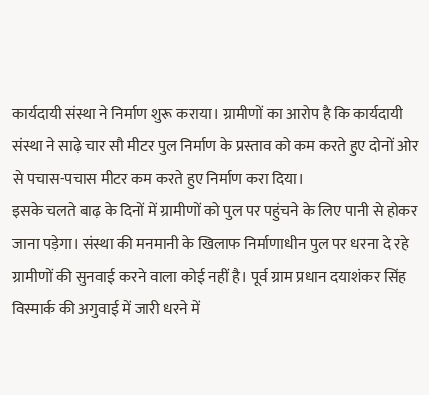कार्यदायी संस्था ने निर्माण शुरू कराया। ग्रामीणों का आरोप है कि कार्यदायी संस्था ने साढ़े चार सौ मीटर पुल निर्माण के प्रस्ताव को कम करते हुए दोनों ओर से पचास-पचास मीटर कम करते हुए निर्माण करा दिया।
इसके चलते बाढ़ के दिनों में ग्रामीणों को पुल पर पहुंचने के लिए पानी से होकर जाना पड़ेगा। संस्था की मनमानी के खिलाफ निर्माणाधीन पुल पर धरना दे रहे ग्रामीणों की सुनवाई करने वाला कोई नहीं है। पूर्व ग्राम प्रधान दयाशंकर सिंह विस्मार्क की अगुवाई में जारी धरने में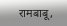रामबाबू,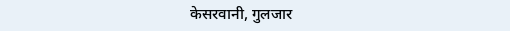केसरवानी, गुलजार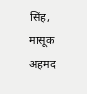सिंह, मासूक अहमद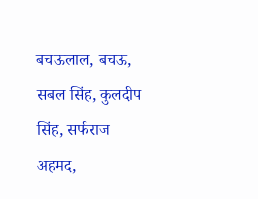बचऊलाल, बचऊ, सबल सिंह, कुलदीप सिंह, सर्फराज अहमद,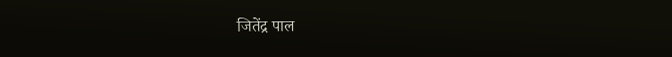जितेंद्र पाल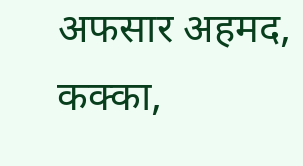अफसार अहमद, कक्का,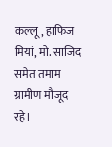कल्लू, हाफिज मियां, मो. साजिद समेत तमाम ग्रामीण मौजूद रहे।